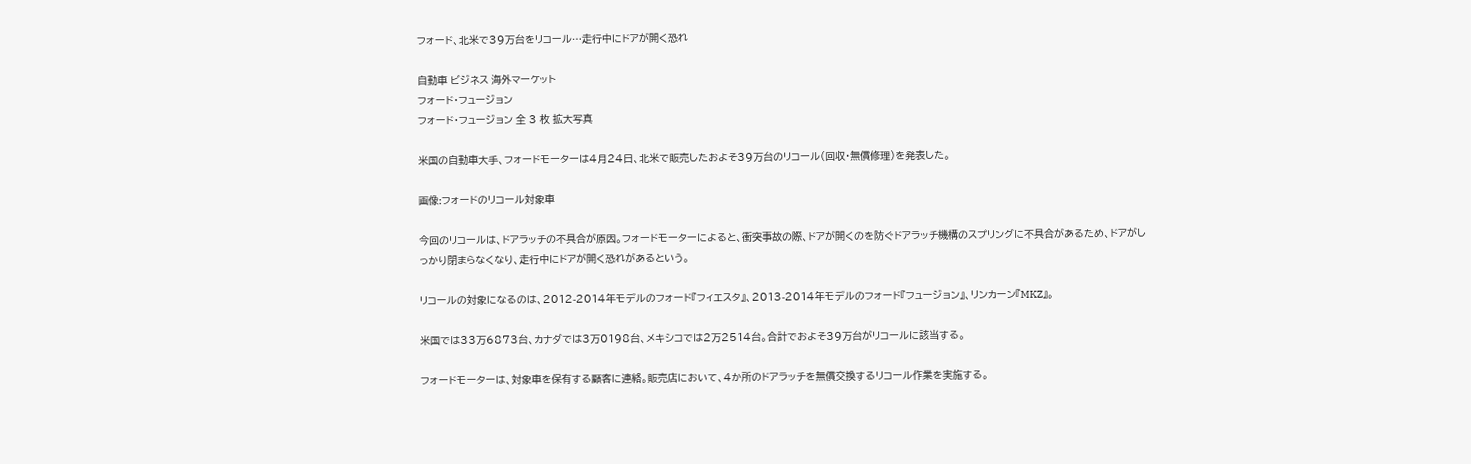フォード、北米で39万台をリコール…走行中にドアが開く恐れ

自動車 ビジネス 海外マーケット
フォード・フュージョン
フォード・フュージョン 全 3 枚 拡大写真

米国の自動車大手、フォードモーターは4月24日、北米で販売したおよそ39万台のリコール(回収・無償修理)を発表した。

画像:フォードのリコール対象車

今回のリコールは、ドアラッチの不具合が原因。フォードモーターによると、衝突事故の際、ドアが開くのを防ぐドアラッチ機構のスプリングに不具合があるため、ドアがしっかり閉まらなくなり、走行中にドアが開く恐れがあるという。

リコールの対象になるのは、2012-2014年モデルのフォード『フィエスタ』、2013-2014年モデルのフォード『フュージョン』、リンカーン『MKZ』。

米国では33万6873台、カナダでは3万0198台、メキシコでは2万2514台。合計でおよそ39万台がリコールに該当する。

フォードモーターは、対象車を保有する顧客に連絡。販売店において、4か所のドアラッチを無償交換するリコール作業を実施する。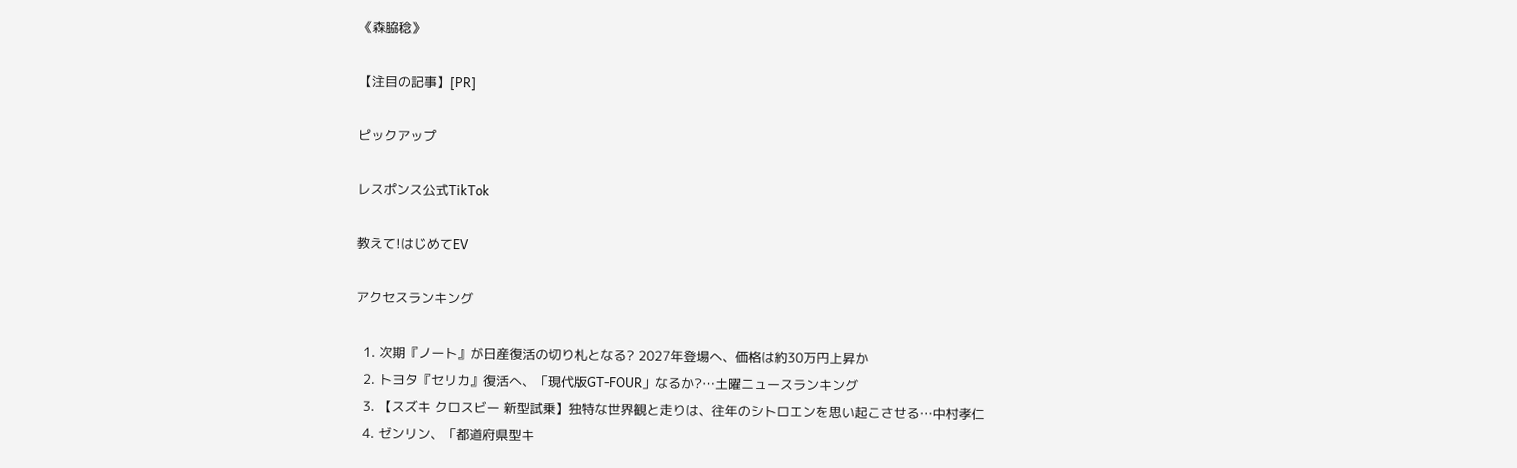《森脇稔》

【注目の記事】[PR]

ピックアップ

レスポンス公式TikTok

教えて!はじめてEV

アクセスランキング

  1. 次期『ノート』が日産復活の切り札となる? 2027年登場へ、価格は約30万円上昇か
  2. トヨタ『セリカ』復活へ、「現代版GT-FOUR」なるか?…土曜ニュースランキング
  3. 【スズキ クロスビー 新型試乗】独特な世界観と走りは、往年のシトロエンを思い起こさせる…中村孝仁
  4. ゼンリン、「都道府県型キ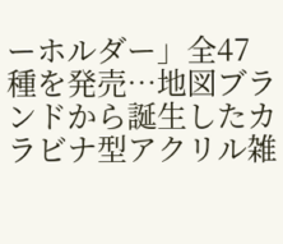ーホルダー」全47種を発売…地図ブランドから誕生したカラビナ型アクリル雑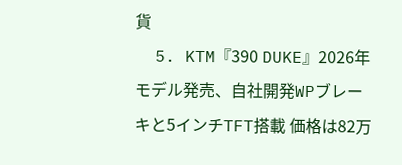貨
  5. KTM『390 DUKE』2026年モデル発売、自社開発WPブレーキと5インチTFT搭載 価格は82万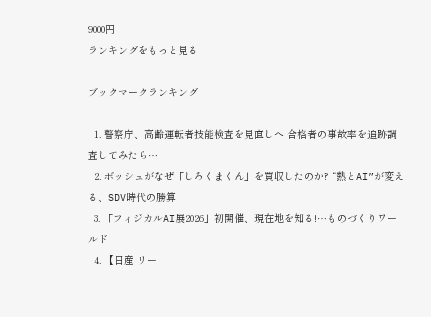9000円
ランキングをもっと見る

ブックマークランキング

  1. 警察庁、高齢運転者技能検査を見直しへ 合格者の事故率を追跡調査してみたら…
  2. ボッシュがなぜ「しろくまくん」を買収したのか? “熱とAI”が変える、SDV時代の勝算
  3. 「フィジカルAI展2026」初開催、現在地を知る!…ものづくりワールド
  4. 【日産 リー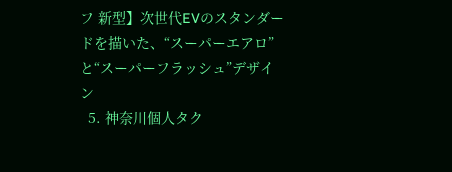フ 新型】次世代EVのスタンダードを描いた、“スーパーエアロ”と“スーパーフラッシュ”デザイン
  5. 神奈川個人タク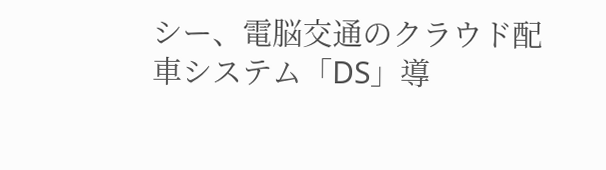シー、電脳交通のクラウド配車システム「DS」導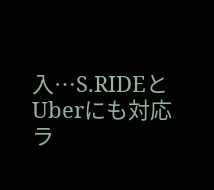入…S.RIDEとUberにも対応
ラ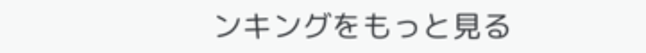ンキングをもっと見る